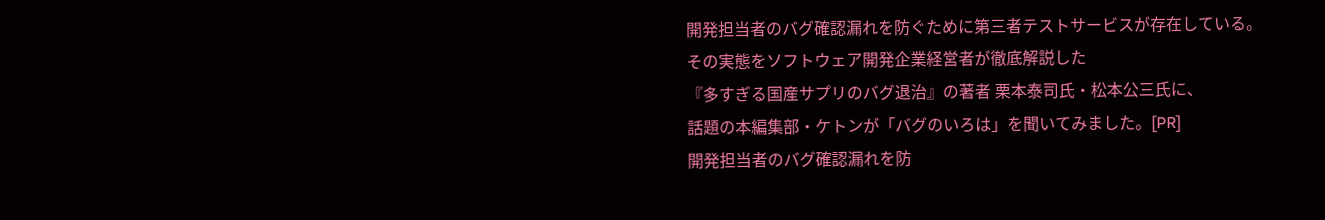開発担当者のバグ確認漏れを防ぐために第三者テストサービスが存在している。
その実態をソフトウェア開発企業経営者が徹底解説した
『多すぎる国産サプリのバグ退治』の著者 栗本泰司氏・松本公三氏に、
話題の本編集部・ケトンが「バグのいろは」を聞いてみました。[PR]
開発担当者のバグ確認漏れを防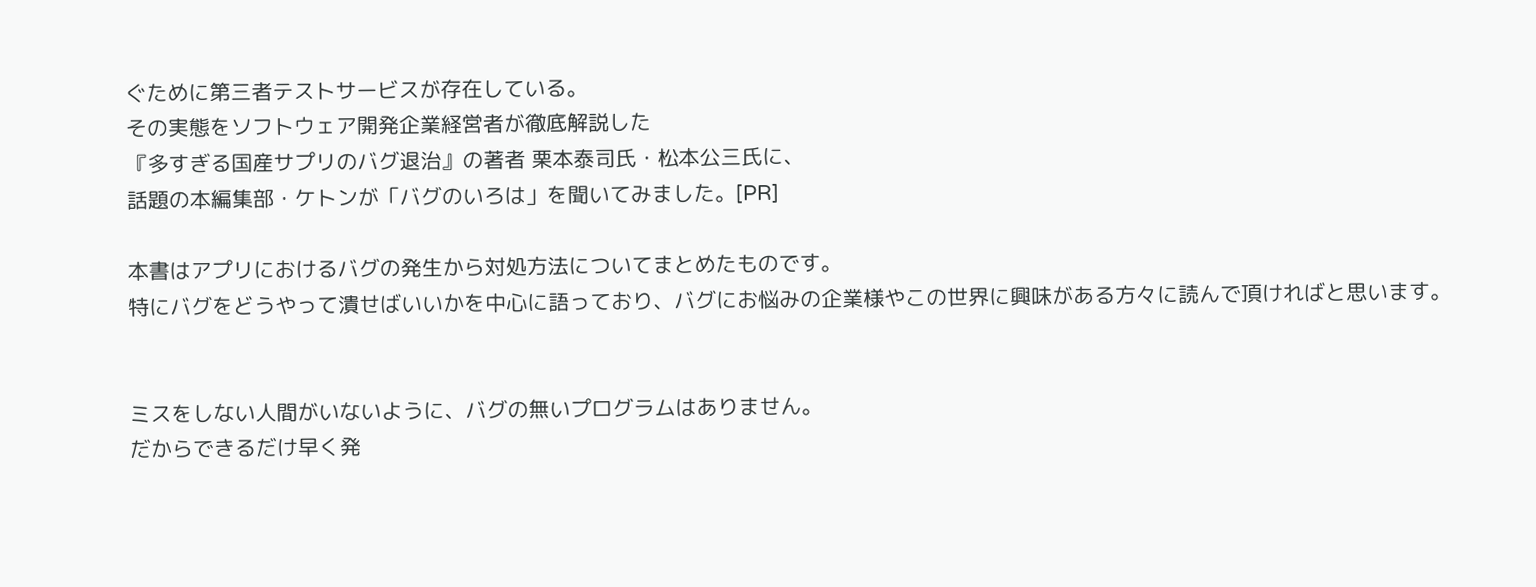ぐために第三者テストサービスが存在している。
その実態をソフトウェア開発企業経営者が徹底解説した
『多すぎる国産サプリのバグ退治』の著者 栗本泰司氏・松本公三氏に、
話題の本編集部・ケトンが「バグのいろは」を聞いてみました。[PR]

本書はアプリにおけるバグの発生から対処方法についてまとめたものです。
特にバグをどうやって潰せばいいかを中心に語っており、バグにお悩みの企業様やこの世界に興味がある方々に読んで頂ければと思います。


ミスをしない人間がいないように、バグの無いプログラムはありません。
だからできるだけ早く発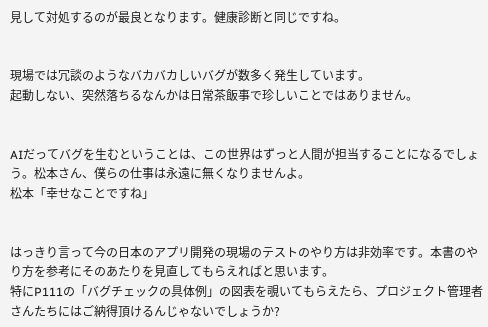見して対処するのが最良となります。健康診断と同じですね。


現場では冗談のようなバカバカしいバグが数多く発生しています。
起動しない、突然落ちるなんかは日常茶飯事で珍しいことではありません。


AIだってバグを生むということは、この世界はずっと人間が担当することになるでしょう。松本さん、僕らの仕事は永遠に無くなりませんよ。
松本「幸せなことですね」


はっきり言って今の日本のアプリ開発の現場のテストのやり方は非効率です。本書のやり方を参考にそのあたりを見直してもらえればと思います。
特にP111の「バグチェックの具体例」の図表を覗いてもらえたら、プロジェクト管理者さんたちにはご納得頂けるんじゃないでしょうか?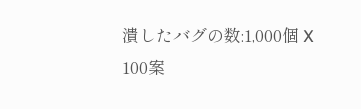潰したバグの数:1,000個 X 100案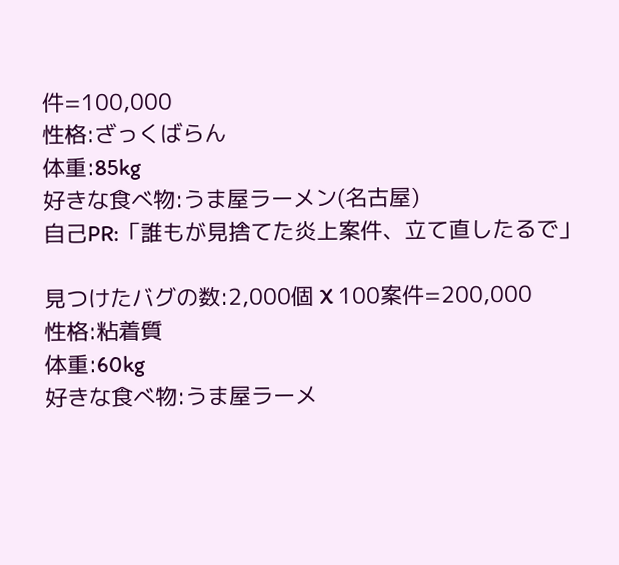件=100,000
性格:ざっくばらん
体重:85kg
好きな食べ物:うま屋ラーメン(名古屋)
自己PR:「誰もが見捨てた炎上案件、立て直したるで」

見つけたバグの数:2,000個 X 100案件=200,000
性格:粘着質
体重:60kg
好きな食べ物:うま屋ラーメ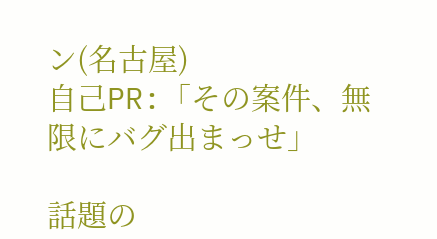ン(名古屋)
自己PR:「その案件、無限にバグ出まっせ」

話題の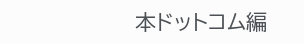本ドットコム編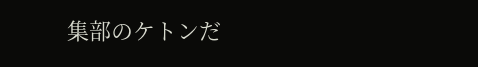集部のケトンだ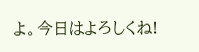よ。今日はよろしくね!